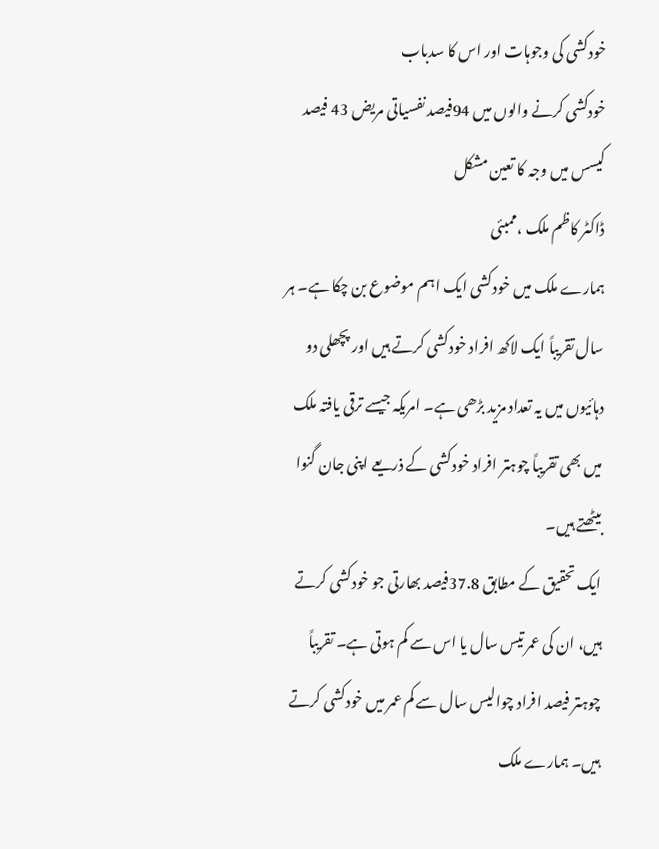خودکشی کی وجوہات اور اس کا سدباب
خودکشی کرنے والوں میں 94فیصد نفسیاتی مریض 43 فیصد کیسس میں وجہ کا تعین مشکل
ڈاکٹر کاظم ملک ،ممبئی
ہمارے ملک میں خودکشی ایک اہم موضوع بن چکا ہے۔ ہر سال تقریباً ایک لاکھ افراد خودکشی کرتے ہیں اور پچھلی دو دہائیوں میں یہ تعداد مزید بڑھی ہے۔ امریکہ جیسے ترقی یافتہ ملک میں بھی تقریباً چوہتر افراد خودکشی کے ذریعے اپنی جان گنوا بیٹھتے ہیں۔
ایک تحقیق کے مطابق 37.8فیصد بھارتی جو خودکشی کرتے ہیں، ان کی عمر تیس سال یا اس سے کم ہوتی ہے۔ تقریباً چوہتر فیصد افراد چوالیس سال سے کم عمر میں خودکشی کرتے ہیں۔ ہمارے ملک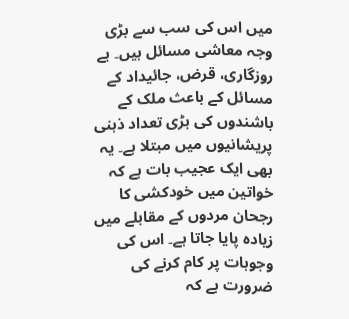میں اس کی سب سے بڑی وجہ معاشی مسائل ہیں۔ بے روزگاری، قرض، جائیداد کے مسائل کے باعث ملک کے باشندوں کی بڑی تعداد ذہنی پریشانیوں میں مبتلا ہے۔ یہ بھی ایک عجیب بات ہے کہ خواتین میں خودکشی کا رجحان مردوں کے مقابلے میں زیادہ پایا جاتا ہے۔ اس کی وجوہات پر کام کرنے کی ضرورت ہے کہ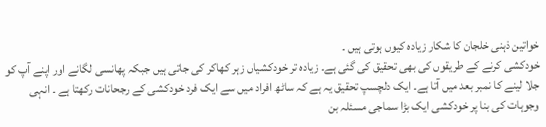خواتین ذہنی خلجان کا شکار زیادہ کیوں ہوتی ہیں ۔
خودکشی کرنے کے طریقوں کی بھی تحقیق کی گئی ہے۔ زیادہ تر خودکشیاں زہر کھاکر کی جاتی ہیں جبکہ پھانسی لگانے اور اپنے آپ کو جلا لینے کا نمبر بعد میں آتا ہے۔ ایک دلچسپ تحقیق یہ ہے کہ ساٹھ افراد میں سے ایک فرد خودکشی کے رجحانات رکھتا ہے ۔ انہی وجوہات کی بنا پر خودکشی ایک بڑا سماجی مسئلہ بن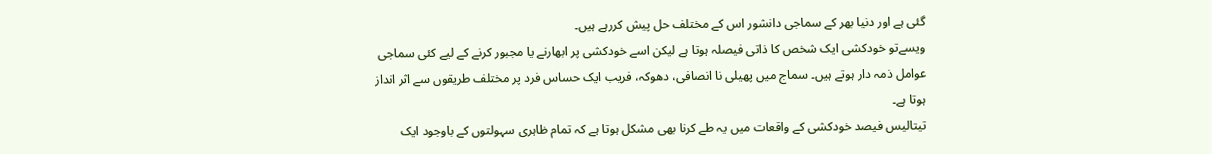گئی ہے اور دنیا بھر کے سماجی دانشور اس کے مختلف حل پیش کررہے ہیں۔
ویسےتو خودکشی ایک شخص کا ذاتی فیصلہ ہوتا ہے لیکن اسے خودکشی پر ابھارنے یا مجبور کرنے کے لیے کئی سماجی عوامل ذمہ دار ہوتے ہیں۔ سماج میں پھیلی نا انصافی، دھوکہ، فریب ایک حساس فرد پر مختلف طریقوں سے اثر انداز ہوتا ہے۔
تیتالیس فیصد خودکشی کے واقعات میں یہ طے کرنا بھی مشکل ہوتا ہے کہ تمام ظاہری سہولتوں کے باوجود ایک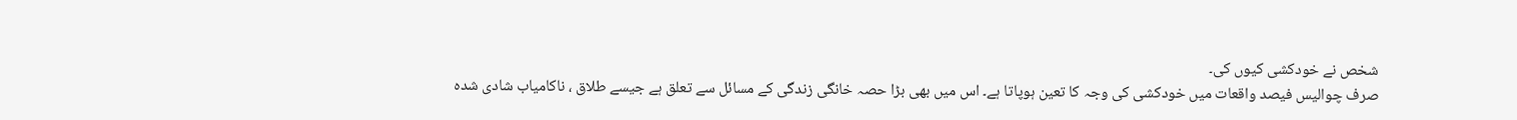شخص نے خودکشی کیوں کی۔
صرف چوالیس فیصد واقعات میں خودکشی کی وجہ کا تعین ہوپاتا ہے۔ اس میں بھی بڑا حصہ خانگی زندگی کے مسائل سے تعلق ہے جیسے طلاق ، ناکامیاب شادی شدہ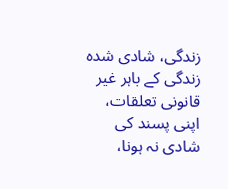زندگی، شادی شدہ زندگی کے باہر غیر قانونی تعلقات، اپنی پسند کی شادی نہ ہونا،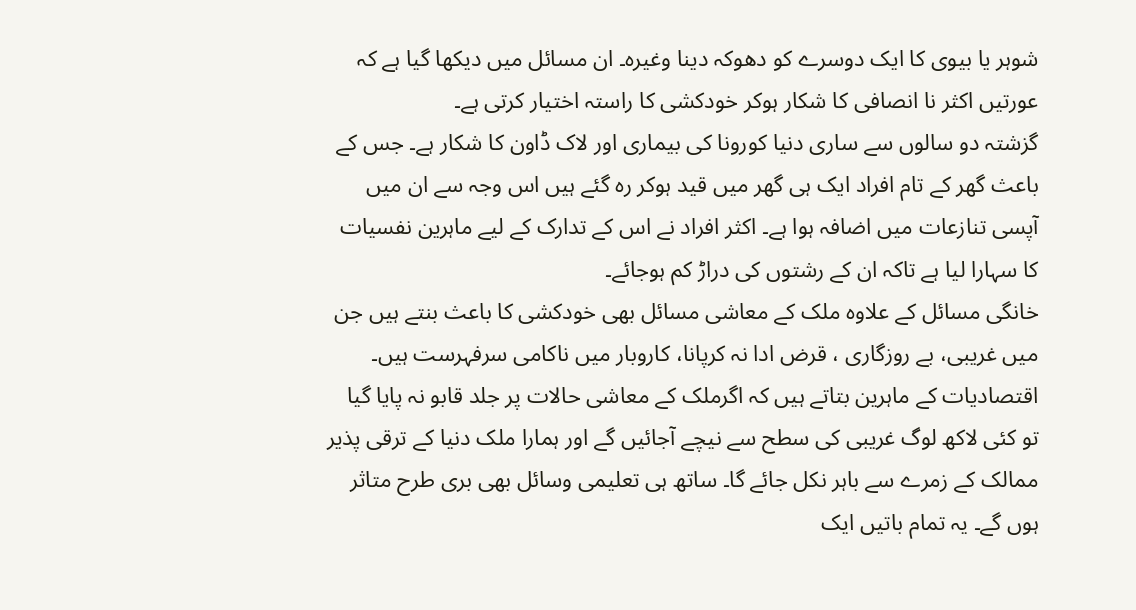شوہر یا بیوی کا ایک دوسرے کو دھوکہ دینا وغیرہ۔ ان مسائل میں دیکھا گیا ہے کہ عورتیں اکثر نا انصافی کا شکار ہوکر خودکشی کا راستہ اختیار کرتی ہے۔
گزشتہ دو سالوں سے ساری دنیا کورونا کی بیماری اور لاک ڈاون کا شکار ہے۔ جس کے باعث گھر کے تام افراد ایک ہی گھر میں قید ہوکر رہ گئے ہیں اس وجہ سے ان میں آپسی تنازعات میں اضافہ ہوا ہے۔ اکثر افراد نے اس کے تدارک کے لیے ماہرین نفسیات کا سہارا لیا ہے تاکہ ان کے رشتوں کی دراڑ کم ہوجائے۔
خانگی مسائل کے علاوہ ملک کے معاشی مسائل بھی خودکشی کا باعث بنتے ہیں جن میں غریبی، بے روزگاری ، قرض ادا نہ کرپانا، کاروبار میں ناکامی سرفہرست ہیں۔ اقتصادیات کے ماہرین بتاتے ہیں کہ اگرملک کے معاشی حالات پر جلد قابو نہ پایا گیا تو کئی لاکھ لوگ غریبی کی سطح سے نیچے آجائیں گے اور ہمارا ملک دنیا کے ترقی پذیر ممالک کے زمرے سے باہر نکل جائے گا۔ ساتھ ہی تعلیمی وسائل بھی بری طرح متاثر ہوں گے۔ یہ تمام باتیں ایک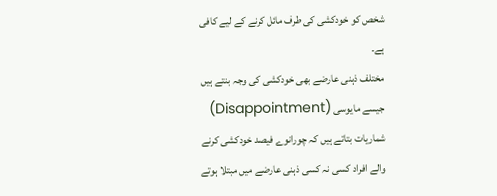شخص کو خودکشی کی طرف مائل کرنے کے لیے کافی ہے۔
مختلف ذہنی عارضے بھی خودکشی کی وجہ بنتے ہیں جیسے مایوسی (Disappointment) شماریات بتاتے ہیں کہ چورانوے فیصد خودکشی کرنے والے افراد کسی نہ کسی ذہنی عارضے میں مبتلا ہوتے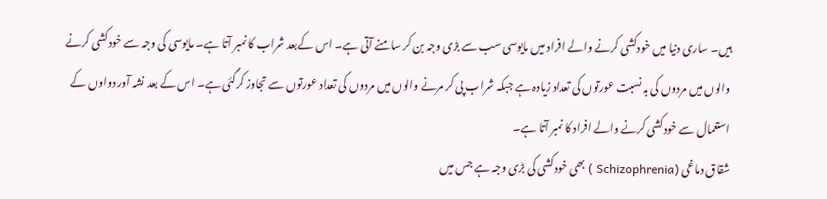ہیں۔ ساری دنیا میں خودکشی کرنے والے افراد میں مایوسی سب سے بڑی وجہ بن کر سامنے آتی ہے۔ اس کےبعد شراب کا نمبر آتا ہے۔ مایوسی کی وجہ سے خودکشی کرنے والوں میں مردوں کی بہ نسبت عورتوں کی تعداد زیادہ ہے جبکہ شراب پی کر مرنے والوں میں مردوں کی تعداد عورتوں سے تجاوز کرگئی ہے۔ اس کے بعد نشہ آور دواوں کے استعمال سے خودکشی کرنے والے افراد کا نمبر آتا ہے۔
شقاق دماغی (Schizophrenia ) بھی خودکشی کی بڑی وجہ ہے جس میں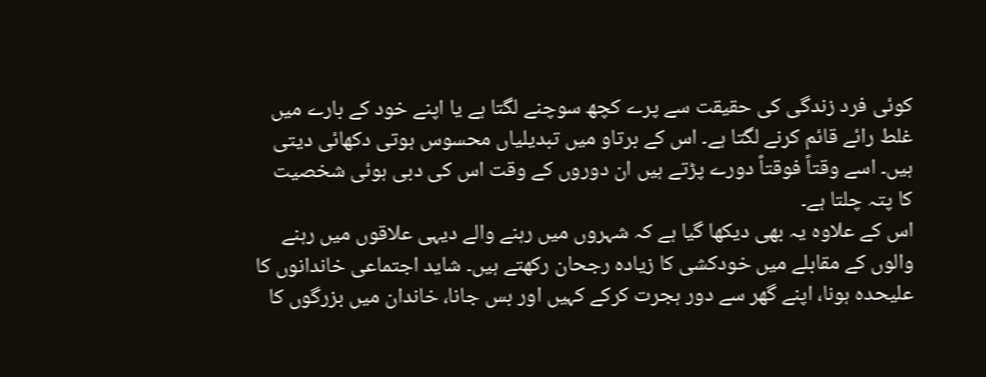کوئی فرد زندگی کی حقیقت سے پرے کچھ سوچنے لگتا ہے یا اپنے خود کے بارے میں غلط رائے قائم کرنے لگتا ہے۔ اس کے برتاو میں تبدیلیاں محسوس ہوتی دکھائی دیتی ہیں۔ اسے وقتاً فوقتاً دورے پڑتے ہیں ان دوروں کے وقت اس کی دبی ہوئی شخصیت کا پتہ چلتا ہے۔
اس کے علاوہ یہ بھی دیکھا گیا ہے کہ شہروں میں رہنے والے دیہی علاقوں میں رہنے والوں کے مقابلے میں خودکشی کا زیادہ رجحان رکھتے ہیں۔ شاید اجتماعی خاندانوں کا علیحدہ ہونا، اپنے گھر سے دور ہجرت کرکے کہیں اور بس جانا، خاندان میں بزرگوں کا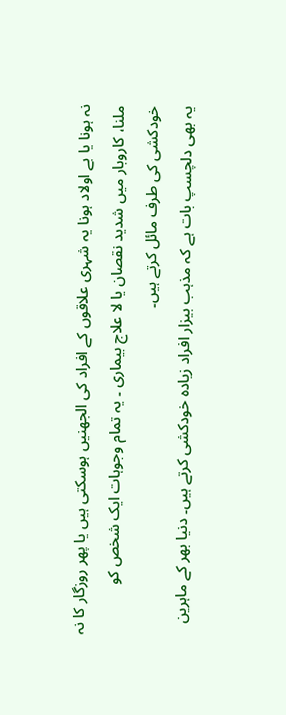نہ ہونا یا بے اولاد ہونا یہ شہری علاقوں کے افراد کی الجھنیں ہوسکتی ہیں یا پھر روزگار کا نہ ملنا، کاروبار میں شدید نقصان یا لا علاج بیماری ۔ یہ تمام وجوہات ایک شخص کو خودکشی کی طرف مائل کرتے ہیں۔
یہ بھی دلچسپ بات ہے کہ مذہب بیزار افراد زیادہ خودکشی کرتے ہیں۔ دنیا بھر کے ماہرین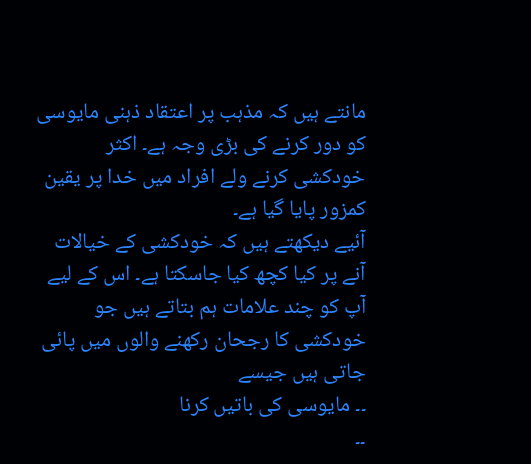مانتے ہیں کہ مذہب پر اعتقاد ذہنی مایوسی کو دور کرنے کی بڑی وجہ ہے۔ اکثر خودکشی کرنے ولے افراد میں خدا پر یقین کمزور پایا گیا ہے۔
آئیے دیکھتے ہیں کہ خودکشی کے خیالات آنے پر کیا کچھ کیا جاسکتا ہے۔ اس کے لیے آپ کو چند علامات ہم بتاتے ہیں جو خودکشی کا رجحان رکھنے والوں میں پائی جاتی ہیں جیسے
۔۔ مایوسی کی باتیں کرنا
۔۔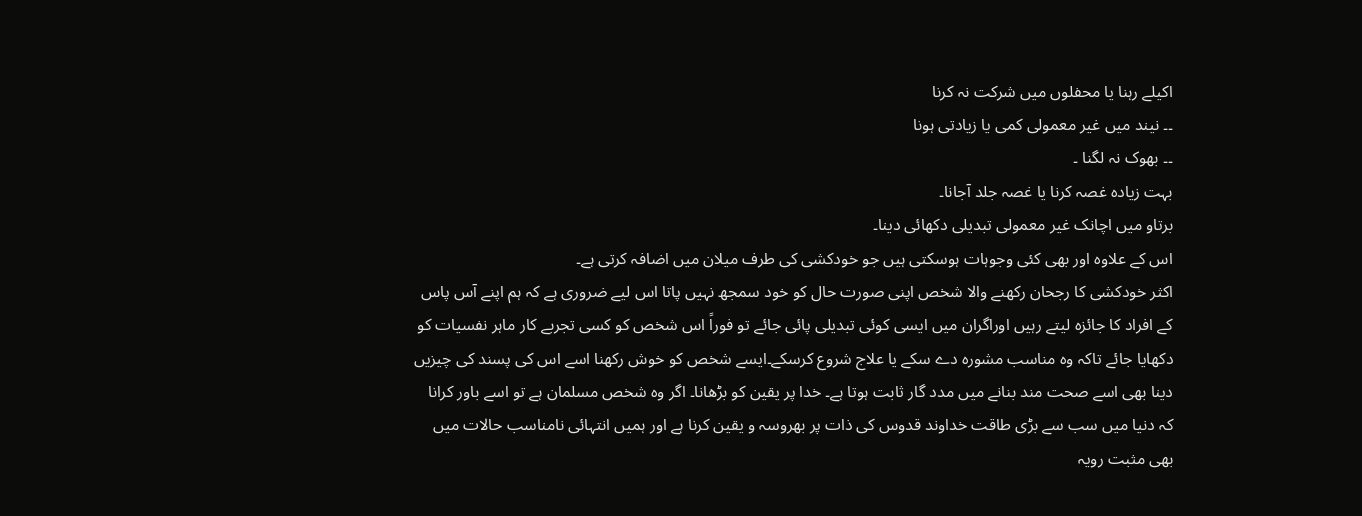اکیلے رہنا یا محفلوں میں شرکت نہ کرنا
۔۔ نیند میں غیر معمولی کمی یا زیادتی ہونا
۔۔ بھوک نہ لگنا ۔
بہت زیادہ غصہ کرنا یا غصہ جلد آجانا۔
برتاو میں اچانک غیر معمولی تبدیلی دکھائی دینا۔
اس کے علاوہ اور بھی کئی وجوہات ہوسکتی ہیں جو خودکشی کی طرف میلان میں اضافہ کرتی ہے۔
اکثر خودکشی کا رجحان رکھنے والا شخص اپنی صورت حال کو خود سمجھ نہیں پاتا اس لیے ضروری ہے کہ ہم اپنے آس پاس کے افراد کا جائزہ لیتے رہیں اوراگران میں ایسی کوئی تبدیلی پائی جائے تو فوراً اس شخص کو کسی تجربے کار ماہر نفسیات کو دکھایا جائے تاکہ وہ مناسب مشورہ دے سکے یا علاج شروع کرسکے۔ایسے شخص کو خوش رکھنا اسے اس کی پسند کی چیزیں دینا بھی اسے صحت مند بنانے میں مدد گار ثابت ہوتا ہے۔ خدا پر یقین کو بڑھانا۔ اگر وہ شخص مسلمان ہے تو اسے باور کرانا کہ دنیا میں سب سے بڑی طاقت خداوند قدوس کی ذات پر بھروسہ و یقین کرنا ہے اور ہمیں انتہائی نامناسب حالات میں بھی مثبت رویہ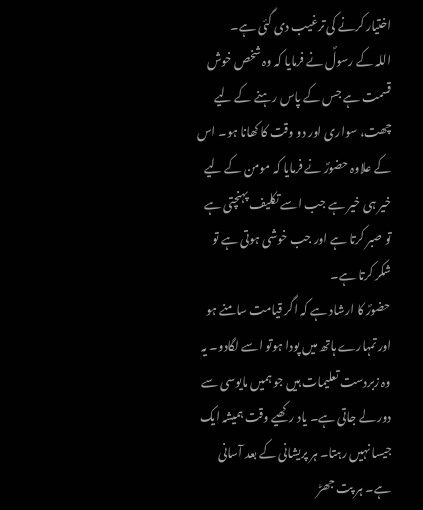اختیار کرنے کی ترغیب دی گئی ہے۔
اللہ کے رسولؐ نے فرمایا کہ وہ شخص خوش قسمت ہے جس کے پاس رہنے کے لیے چھت، سواری اور دو وقت کا کھانا ہو۔ اس کے علاوہ حضورؐ نے فرمایا کہ مومن کے لیے خیر ہی خیر ہے جب اسے تکلیف پہنچتی ہے تو صبر کرتا ہے اور جب خوشی ہوتی ہے تو شکر کرتا ہے۔
حضورؐ کا ارشاد ہے کہ اگر قیامت سامنے ہو اور تمہارے ہاتھ میں پودا ہوتو اسے لگادو۔ یہ وہ زبردست تعلیمات ہیں جو ہمیں مایوسی سے دور لے جاتی ہے۔ یاد رکھیے وقت ہمیشہ ایک جیسا نہیں رہتا۔ ہر پریشانی کے بعد آسانی ہے۔ ہر پت جھڑ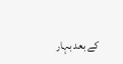کے بعد بہار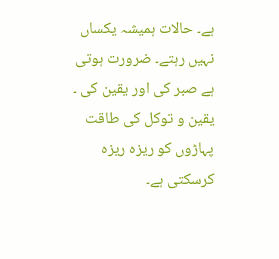ہے۔ حالات ہمیشہ یکساں نہیں رہتے۔ ضرورت ہوتی ہے صبر کی اور یقین کی ۔ یقین و توکل کی طاقت پہاڑوں کو ریزہ ریزہ کرسکتی ہے۔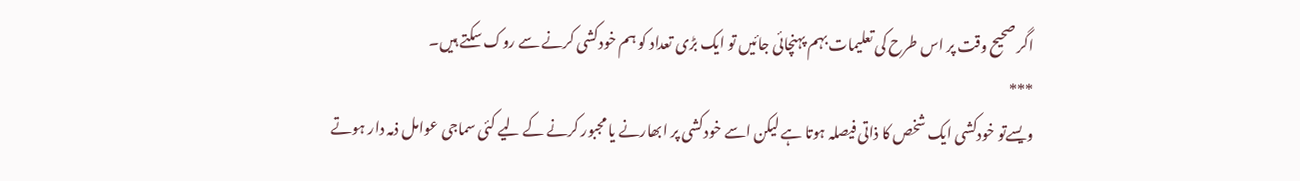اگر صحیح وقت پر اس طرح کی تعلیمات بہم پہنچائی جائیں تو ایک بڑی تعداد کو ہم خودکشی کرنے سے روک سکتے ہیں۔
***
ویسےتو خودکشی ایک شخص کا ذاتی فیصلہ ہوتا ہے لیکن اسے خودکشی پر ابھارنے یا مجبور کرنے کے لیے کئی سماجی عوامل ذمہ دار ہوتے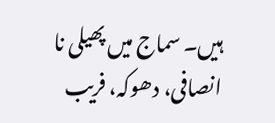ہیں۔ سماج میں پھیلی نا انصافی، دھوکہ، فریب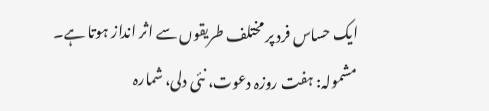ایک حساس فرد پر مختلف طریقوں سے اثر انداز ہوتا ہے۔
مشمولہ: ہفت روزہ دعوت، نئی دلی، شمارہ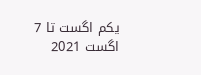یکم اگست تا 7 اگست 2021